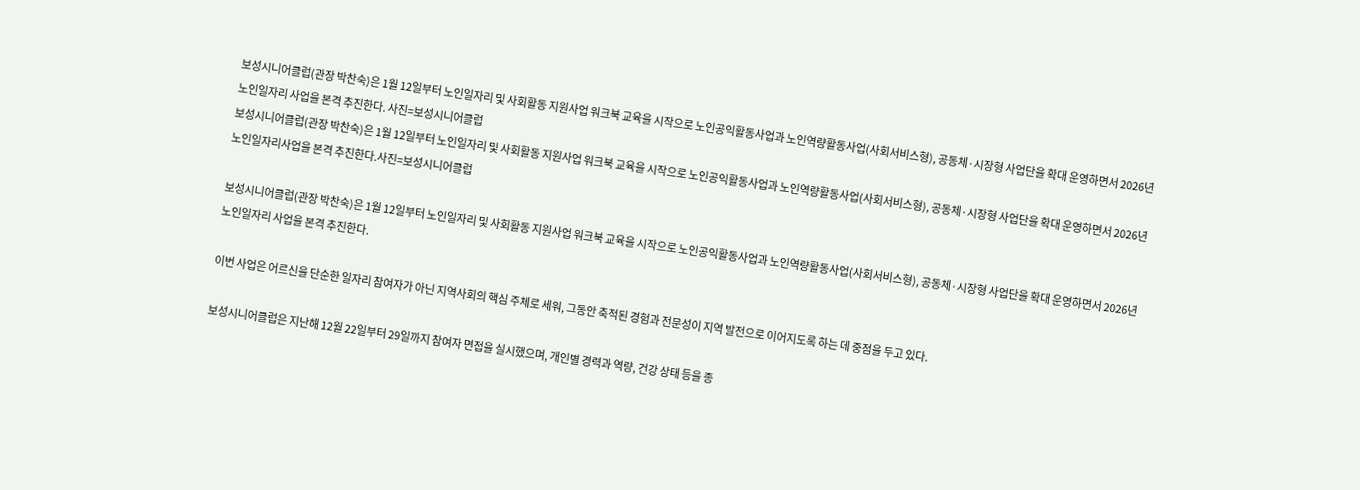보성시니어클럽(관장 박찬숙)은 1월 12일부터 노인일자리 및 사회활동 지원사업 워크북 교육을 시작으로 노인공익활동사업과 노인역량활동사업(사회서비스형), 공동체·시장형 사업단을 확대 운영하면서 2026년 노인일자리 사업을 본격 추진한다. 사진=보성시니어클럽
보성시니어클럽(관장 박찬숙)은 1월 12일부터 노인일자리 및 사회활동 지원사업 워크북 교육을 시작으로 노인공익활동사업과 노인역량활동사업(사회서비스형), 공동체·시장형 사업단을 확대 운영하면서 2026년 노인일자리사업을 본격 추진한다.사진=보성시니어클럽

보성시니어클럽(관장 박찬숙)은 1월 12일부터 노인일자리 및 사회활동 지원사업 워크북 교육을 시작으로 노인공익활동사업과 노인역량활동사업(사회서비스형), 공동체·시장형 사업단을 확대 운영하면서 2026년 노인일자리 사업을 본격 추진한다.

이번 사업은 어르신을 단순한 일자리 참여자가 아닌 지역사회의 핵심 주체로 세워, 그동안 축적된 경험과 전문성이 지역 발전으로 이어지도록 하는 데 중점을 두고 있다.

보성시니어클럽은 지난해 12월 22일부터 29일까지 참여자 면접을 실시했으며, 개인별 경력과 역량, 건강 상태 등을 종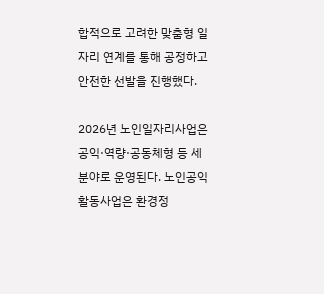합적으로 고려한 맞춤형 일자리 연계를 통해 공정하고 안전한 선발을 진행했다.

2026년 노인일자리사업은 공익·역량·공동체형 등 세 분야로 운영된다. 노인공익활동사업은 환경정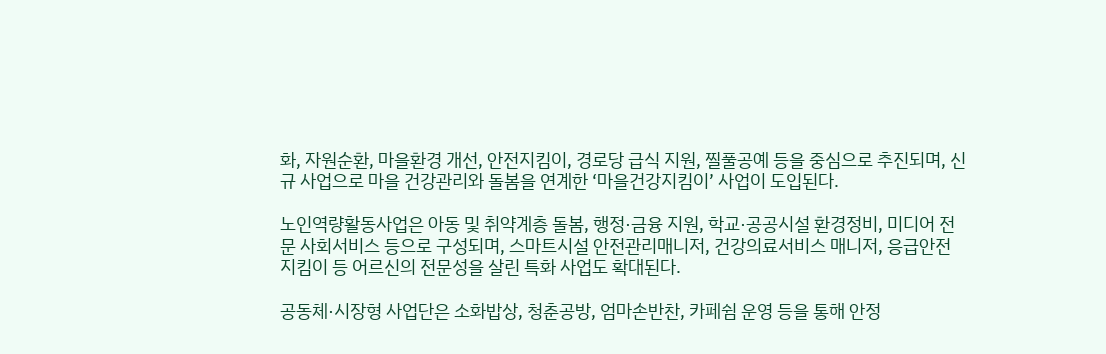화, 자원순환, 마을환경 개선, 안전지킴이, 경로당 급식 지원, 찔풀공예 등을 중심으로 추진되며, 신규 사업으로 마을 건강관리와 돌봄을 연계한 ‘마을건강지킴이’ 사업이 도입된다.

노인역량활동사업은 아동 및 취약계층 돌봄, 행정·금융 지원, 학교·공공시설 환경정비, 미디어 전문 사회서비스 등으로 구성되며, 스마트시설 안전관리매니저, 건강의료서비스 매니저, 응급안전 지킴이 등 어르신의 전문성을 살린 특화 사업도 확대된다.

공동체·시장형 사업단은 소화밥상, 청춘공방, 엄마손반찬, 카페쉼 운영 등을 통해 안정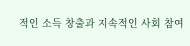적인 소득 창출과 지속적인 사회 참여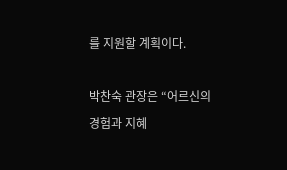를 지원할 계획이다.

박찬숙 관장은 “어르신의 경험과 지혜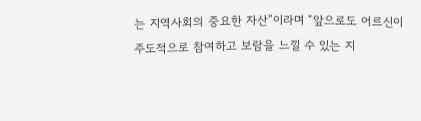는 지역사회의 중요한 자산”이라며 “앞으로도 어르신이 주도적으로 참여하고 보람을 느낄 수 있는 지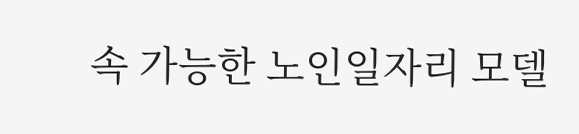속 가능한 노인일자리 모델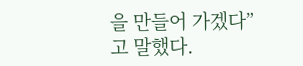을 만들어 가겠다”고 말했다.